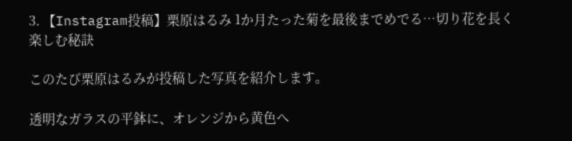3. 【Instagram投稿】栗原はるみ 1か月たった菊を最後までめでる…切り花を長く楽しむ秘訣

このたび栗原はるみが投稿した写真を紹介します。

透明なガラスの平鉢に、オレンジから黄色へ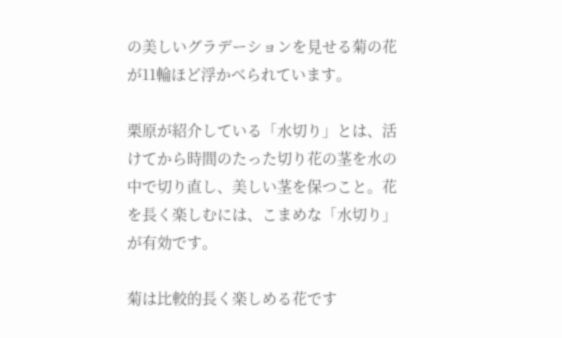の美しいグラデーションを見せる菊の花が11輪ほど浮かべられています。

栗原が紹介している「水切り」とは、活けてから時間のたった切り花の茎を水の中で切り直し、美しい茎を保つこと。花を長く楽しむには、こまめな「水切り」が有効です。

菊は比較的長く楽しめる花です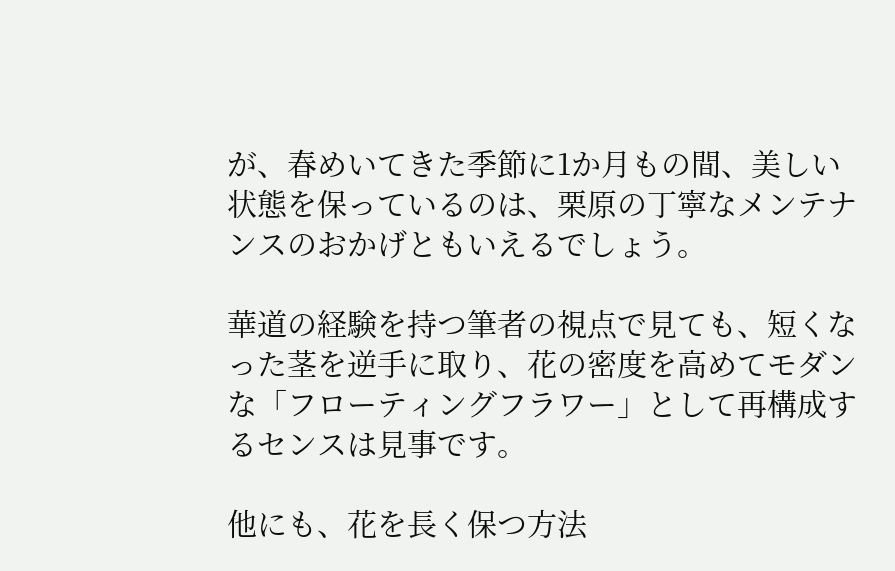が、春めいてきた季節に1か月もの間、美しい状態を保っているのは、栗原の丁寧なメンテナンスのおかげともいえるでしょう。

華道の経験を持つ筆者の視点で見ても、短くなった茎を逆手に取り、花の密度を高めてモダンな「フローティングフラワー」として再構成するセンスは見事です。

他にも、花を長く保つ方法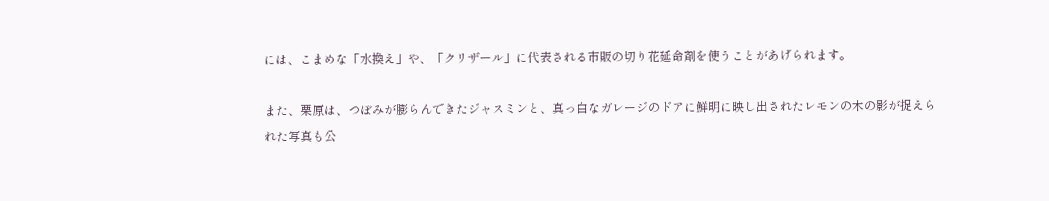には、こまめな「水換え」や、「クリザール」に代表される市販の切り花延命剤を使うことがあげられます。

また、栗原は、つぼみが膨らんできたジャスミンと、真っ白なガレージのドアに鮮明に映し出されたレモンの木の影が捉えられた写真も公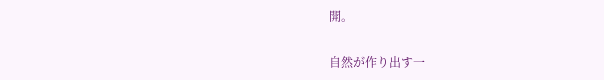開。

自然が作り出す一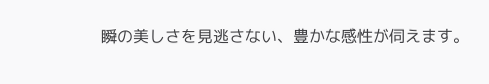瞬の美しさを見逃さない、豊かな感性が伺えます。